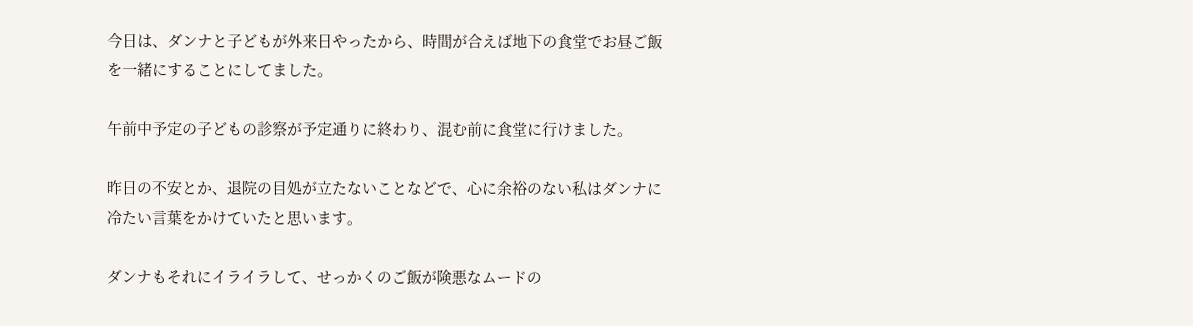今日は、ダンナと子どもが外来日やったから、時間が合えば地下の食堂でお昼ご飯を一緒にすることにしてました。

午前中予定の子どもの診察が予定通りに終わり、混む前に食堂に行けました。

昨日の不安とか、退院の目処が立たないことなどで、心に余裕のない私はダンナに冷たい言葉をかけていたと思います。

ダンナもそれにイライラして、せっかくのご飯が険悪なムードの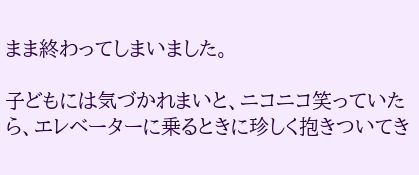まま終わってしまいました。

子どもには気づかれまいと、ニコニコ笑っていたら、エレベーターに乗るときに珍しく抱きついてき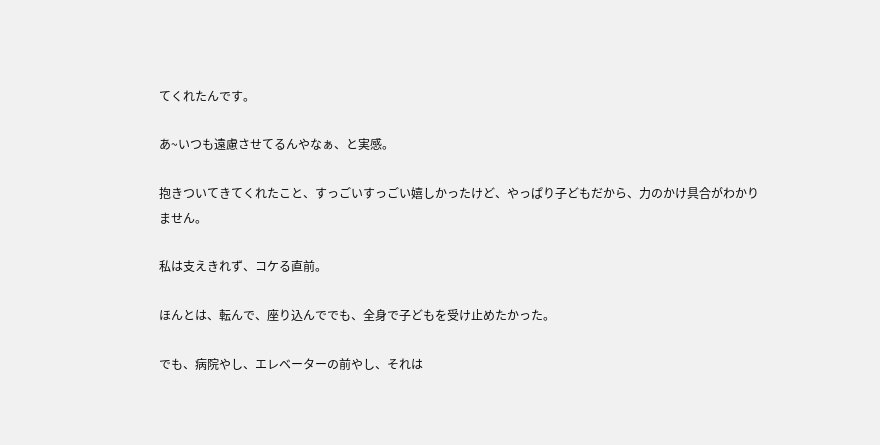てくれたんです。

あ~いつも遠慮させてるんやなぁ、と実感。

抱きついてきてくれたこと、すっごいすっごい嬉しかったけど、やっぱり子どもだから、力のかけ具合がわかりません。

私は支えきれず、コケる直前。

ほんとは、転んで、座り込んででも、全身で子どもを受け止めたかった。

でも、病院やし、エレベーターの前やし、それは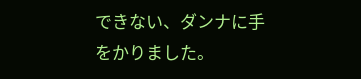できない、ダンナに手をかりました。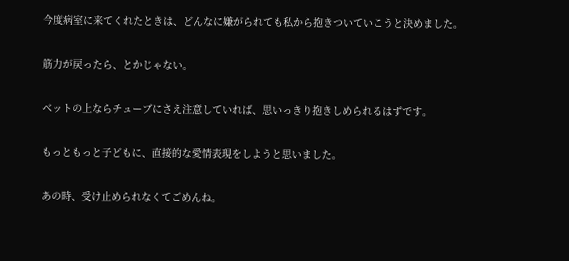今度病室に来てくれたときは、どんなに嫌がられても私から抱きついていこうと決めました。

筋力が戻ったら、とかじゃない。

ベットの上ならチューブにさえ注意していれば、思いっきり抱きしめられるはずです。

もっともっと子どもに、直接的な愛情表現をしようと思いました。

あの時、受け止められなくてごめんね。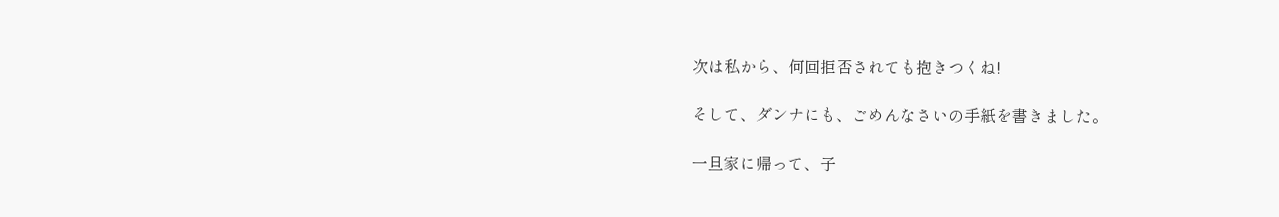次は私から、何回拒否されても抱きつくね!

そして、ダンナにも、ごめんなさいの手紙を書きました。

一旦家に帰って、子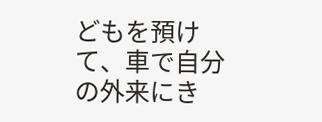どもを預けて、車で自分の外来にき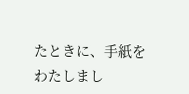たときに、手紙をわたしまし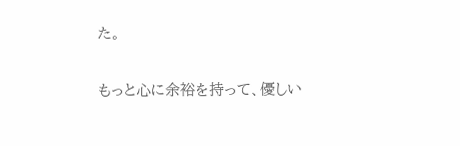た。

もっと心に余裕を持って、優しい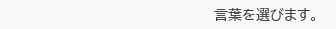言葉を選びます。